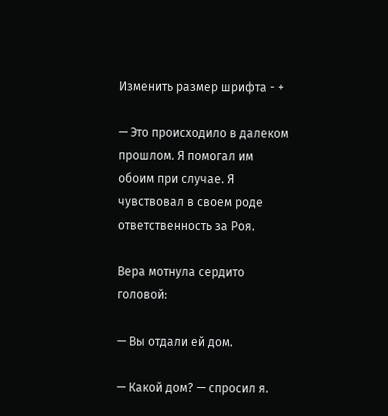Изменить размер шрифта - +

— Это происходило в далеком прошлом. Я помогал им обоим при случае. Я чувствовал в своем роде ответственность за Роя.

Вера мотнула сердито головой:

— Вы отдали ей дом.

— Какой дом? — спросил я.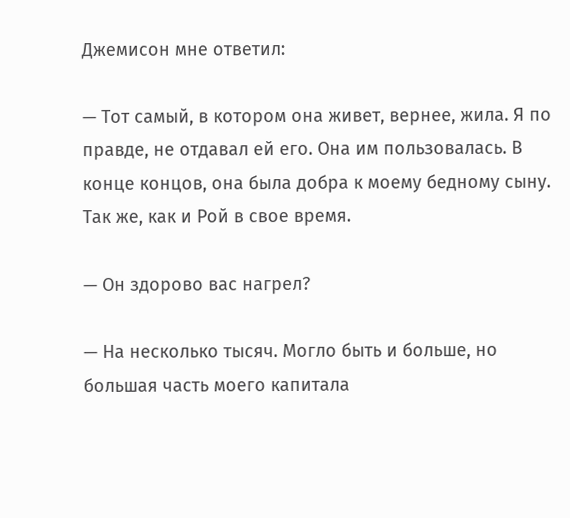Джемисон мне ответил:

— Тот самый, в котором она живет, вернее, жила. Я по правде, не отдавал ей его. Она им пользовалась. В конце концов, она была добра к моему бедному сыну. Так же, как и Рой в свое время.

— Он здорово вас нагрел?

— На несколько тысяч. Могло быть и больше, но большая часть моего капитала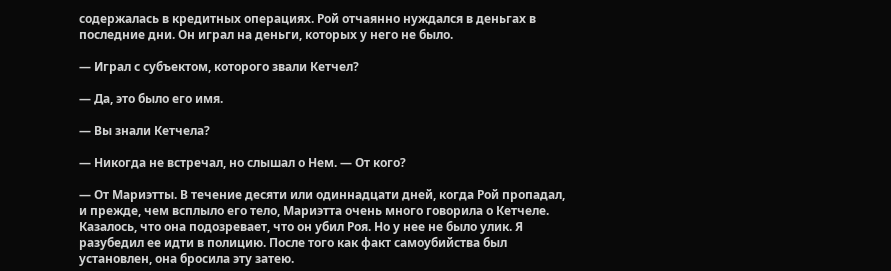содержалась в кредитных операциях. Рой отчаянно нуждался в деньгах в последние дни. Он играл на деньги, которых у него не было.

— Играл с субъектом, которого звали Кетчел?

— Да, это было его имя.

— Вы знали Кетчела?

— Никогда не встречал, но слышал о Нем. — От кого?

— От Мариэтты. В течение десяти или одиннадцати дней, когда Рой пропадал, и прежде, чем всплыло его тело, Мариэтта очень много говорила о Кетчеле. Казалось, что она подозревает, что он убил Роя. Но у нее не было улик. Я разубедил ее идти в полицию. После того как факт самоубийства был установлен, она бросила эту затею.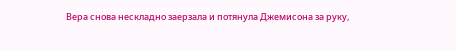Вера снова нескладно заерзала и потянула Джемисона за руку,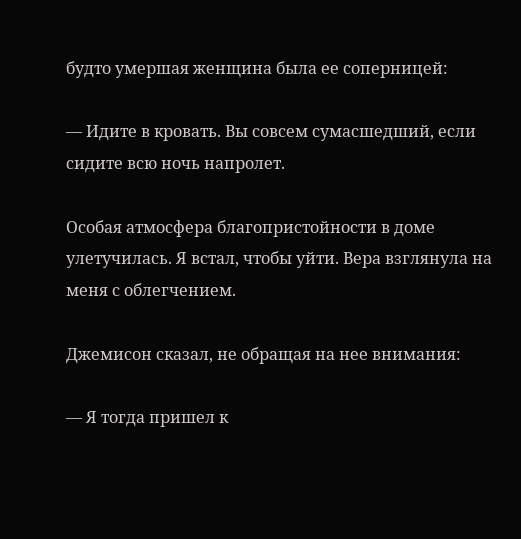будто умершая женщина была ее соперницей:

— Идите в кровать. Вы совсем сумасшедший, если сидите всю ночь напролет.

Особая атмосфера благопристойности в доме улетучилась. Я встал, чтобы уйти. Вера взглянула на меня с облегчением.

Джемисон сказал, не обращая на нее внимания:

— Я тогда пришел к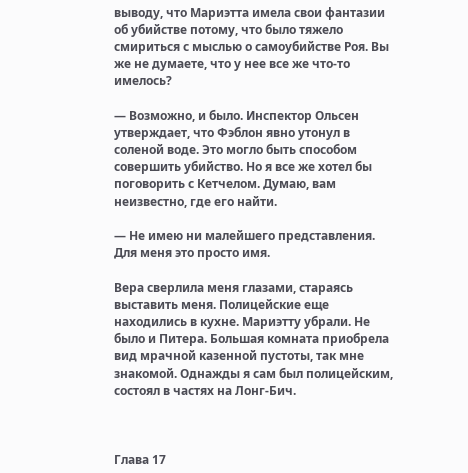выводу, что Мариэтта имела свои фантазии об убийстве потому, что было тяжело смириться с мыслью о самоубийстве Роя. Вы же не думаете, что у нее все же что-то имелось?

— Возможно, и было. Инспектор Ольсен утверждает, что Фэблон явно утонул в соленой воде. Это могло быть способом совершить убийство. Но я все же хотел бы поговорить с Кетчелом. Думаю, вам неизвестно, где его найти.

— Не имею ни малейшего представления. Для меня это просто имя.

Вера сверлила меня глазами, стараясь выставить меня. Полицейские еще находились в кухне. Мариэтту убрали. Не было и Питера. Большая комната приобрела вид мрачной казенной пустоты, так мне знакомой. Однажды я сам был полицейским, состоял в частях на Лонг-Бич.



Глава 17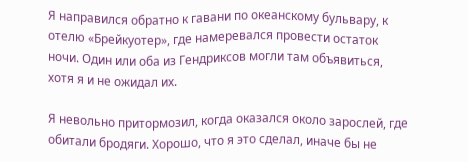Я направился обратно к гавани по океанскому бульвару, к отелю «Брейкуотер», где намеревался провести остаток ночи. Один или оба из Гендриксов могли там объявиться, хотя я и не ожидал их.

Я невольно притормозил, когда оказался около зарослей, где обитали бродяги. Хорошо, что я это сделал, иначе бы не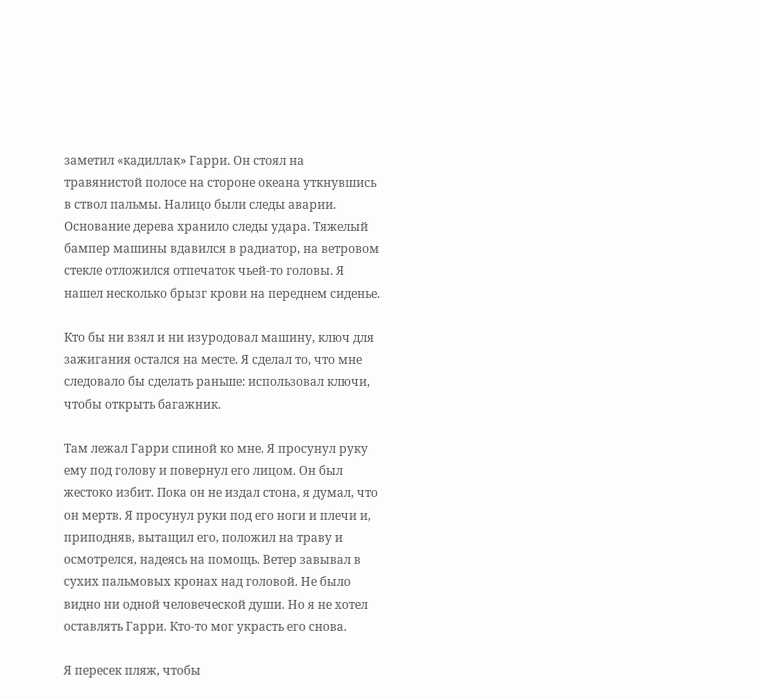заметил «кадиллак» Гарри. Он стоял на травянистой полосе на стороне океана уткнувшись в ствол пальмы. Налицо были следы аварии. Основание дерева хранило следы удара. Тяжелый бампер машины вдавился в радиатор, на ветровом стекле отложился отпечаток чьей-то головы. Я нашел несколько брызг крови на переднем сиденье.

Кто бы ни взял и ни изуродовал машину, ключ для зажигания остался на месте. Я сделал то, что мне следовало бы сделать раньше: использовал ключи, чтобы открыть багажник.

Там лежал Гарри спиной ко мне. Я просунул руку ему под голову и повернул его лицом. Он был жестоко избит. Пока он не издал стона, я думал, что он мертв. Я просунул руки под его ноги и плечи и, приподняв, вытащил его, положил на траву и осмотрелся, надеясь на помощь. Ветер завывал в сухих пальмовых кронах над головой. Не было видно ни одной человеческой души. Но я не хотел оставлять Гарри. Кто-то мог украсть его снова.

Я пересек пляж, чтобы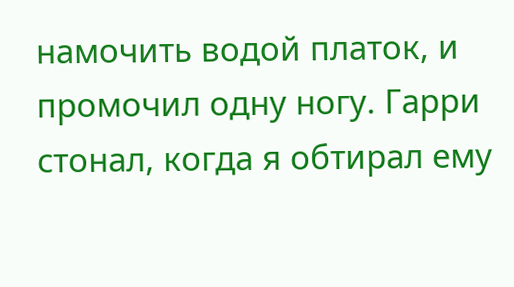намочить водой платок, и промочил одну ногу. Гарри стонал, когда я обтирал ему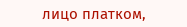лицо платком,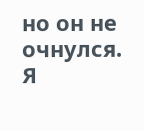но он не очнулся. Я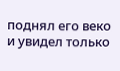поднял его веко и увидел только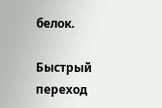белок.

Быстрый переход